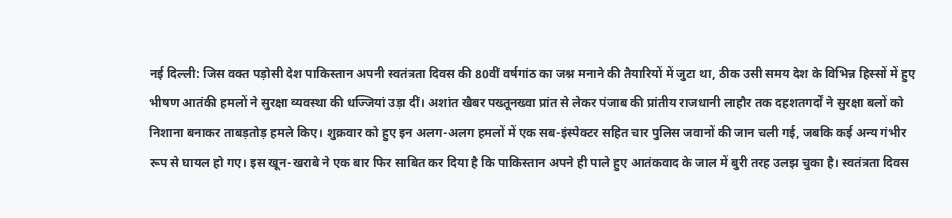नई दिल्ली: जिस वक्त पड़ोसी देश पाकिस्तान अपनी स्वतंत्रता दिवस की 80वीं वर्षगांठ का जश्न मनाने की तैयारियों में जुटा था, ठीक उसी समय देश के विभिन्न हिस्सों में हुए भीषण आतंकी हमलों ने सुरक्षा व्यवस्था की धज्जियां उड़ा दीं। अशांत खैबर पख्तूनख्वा प्रांत से लेकर पंजाब की प्रांतीय राजधानी लाहौर तक दहशतगर्दों ने सुरक्षा बलों को निशाना बनाकर ताबड़तोड़ हमले किए। शुक्रवार को हुए इन अलग-अलग हमलों में एक सब-इंस्पेक्टर सहित चार पुलिस जवानों की जान चली गई, जबकि कई अन्य गंभीर रूप से घायल हो गए। इस खून-खराबे ने एक बार फिर साबित कर दिया है कि पाकिस्तान अपने ही पाले हुए आतंकवाद के जाल में बुरी तरह उलझ चुका है। स्वतंत्रता दिवस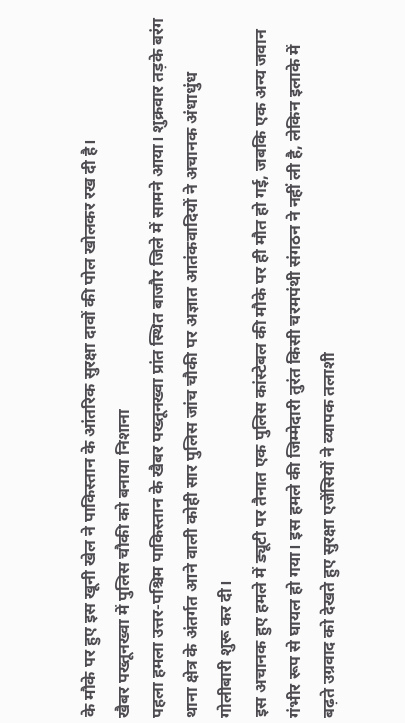के मौके पर हुए इस खूनी खेल ने पाकिस्तान के आंतरिक सुरक्षा दावों की पोल खोलकर रख दी है।
खैबर पख्तूनख्वा में पुलिस चौकी को बनाया निशाना
पहला हमला उत्तर-पश्चिम पाकिस्तान के खैबर पख्तूनख्वा प्रांत स्थित बाजौर जिले में सामने आया। शुक्रवार तड़के बरंग थाना क्षेत्र के अंतर्गत आने वाली कोही सार पुलिस जांच चौकी पर अज्ञात आतंकवादियों ने अचानक अंधाधुंध गोलीबारी शुरू कर दी।
इस अचानक हुए हमले में ड्यूटी पर तैनात एक पुलिस कांस्टेबल की मौके पर ही मौत हो गई, जबकि एक अन्य जवान गंभीर रूप से घायल हो गया। इस हमले की जिम्मेदारी तुरंत किसी चरमपंथी संगठन ने नहीं ली है, लेकिन इलाके में बढ़ते उग्रवाद को देखते हुए सुरक्षा एजेंसियों ने व्यापक तलाशी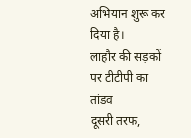अभियान शुरू कर दिया है।
लाहौर की सड़कों पर टीटीपी का तांडव
दूसरी तरफ,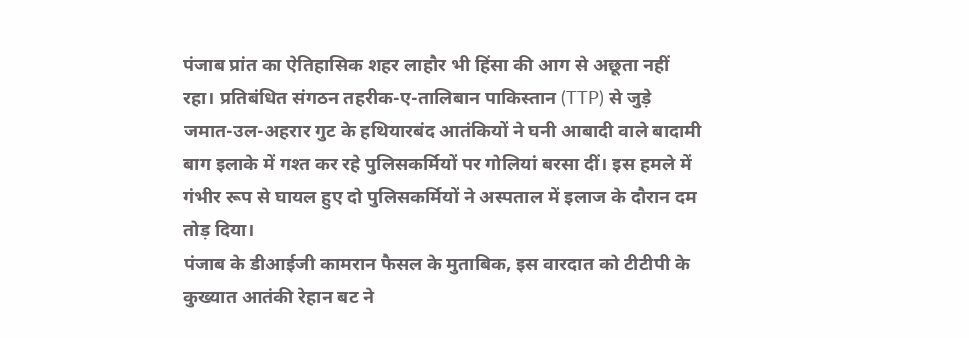पंजाब प्रांत का ऐतिहासिक शहर लाहौर भी हिंसा की आग से अछूता नहीं रहा। प्रतिबंधित संगठन तहरीक-ए-तालिबान पाकिस्तान (TTP) से जुड़े जमात-उल-अहरार गुट के हथियारबंद आतंकियों ने घनी आबादी वाले बादामी बाग इलाके में गश्त कर रहे पुलिसकर्मियों पर गोलियां बरसा दीं। इस हमले में गंभीर रूप से घायल हुए दो पुलिसकर्मियों ने अस्पताल में इलाज के दौरान दम तोड़ दिया।
पंजाब के डीआईजी कामरान फैसल के मुताबिक, इस वारदात को टीटीपी के कुख्यात आतंकी रेहान बट ने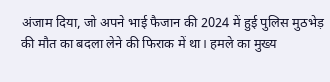अंजाम दिया, जो अपने भाई फैजान की 2024 में हुई पुलिस मुठभेड़ की मौत का बदला लेने की फिराक में था। हमले का मुख्य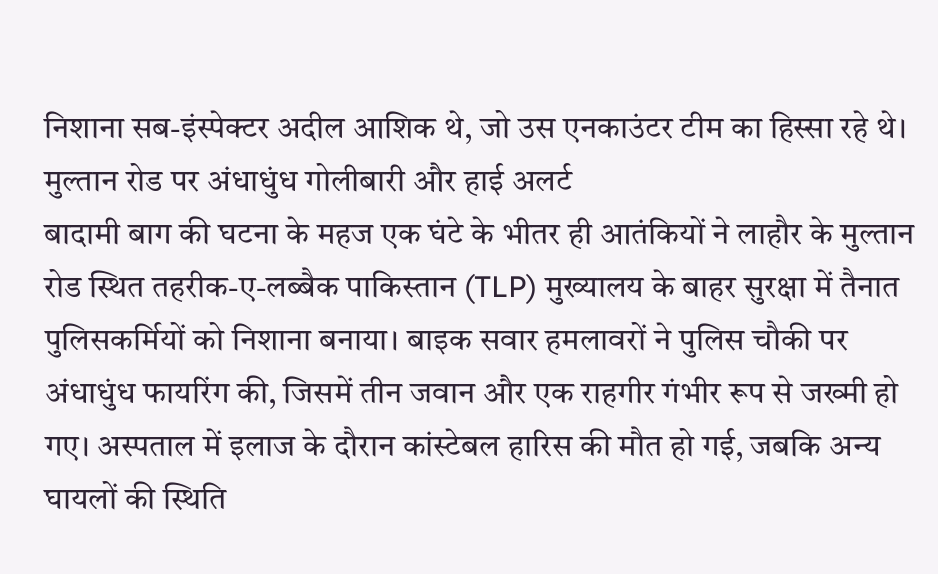निशाना सब-इंस्पेक्टर अदील आशिक थे, जो उस एनकाउंटर टीम का हिस्सा रहे थे।
मुल्तान रोड पर अंधाधुंध गोलीबारी और हाई अलर्ट
बादामी बाग की घटना के महज एक घंटे के भीतर ही आतंकियों ने लाहौर के मुल्तान रोड स्थित तहरीक-ए-लब्बैक पाकिस्तान (TLP) मुख्यालय के बाहर सुरक्षा में तैनात पुलिसकर्मियों को निशाना बनाया। बाइक सवार हमलावरों ने पुलिस चौकी पर अंधाधुंध फायरिंग की, जिसमें तीन जवान और एक राहगीर गंभीर रूप से जख्मी हो गए। अस्पताल में इलाज के दौरान कांस्टेबल हारिस की मौत हो गई, जबकि अन्य घायलों की स्थिति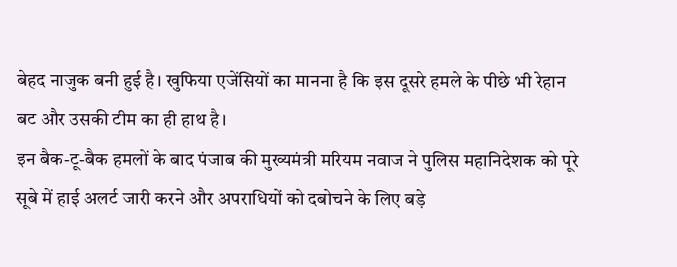बेहद नाजुक बनी हुई है। खुफिया एजेंसियों का मानना है कि इस दूसरे हमले के पीछे भी रेहान बट और उसकी टीम का ही हाथ है।
इन बैक-टू-बैक हमलों के बाद पंजाब की मुख्यमंत्री मरियम नवाज ने पुलिस महानिदेशक को पूरे सूबे में हाई अलर्ट जारी करने और अपराधियों को दबोचने के लिए बड़े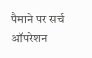पैमाने पर सर्च ऑपरेशन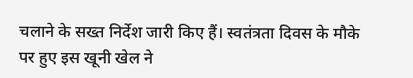चलाने के सख्त निर्देश जारी किए हैं। स्वतंत्रता दिवस के मौके पर हुए इस खूनी खेल ने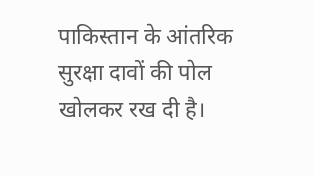पाकिस्तान के आंतरिक सुरक्षा दावों की पोल खोलकर रख दी है।